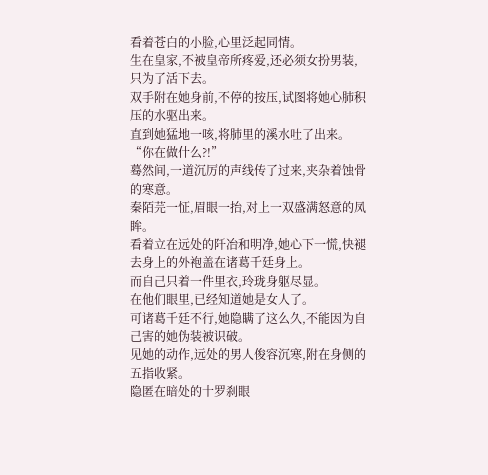看着苍白的小脸,心里泛起同情。
生在皇家,不被皇帝所疼爱,还必须女扮男装,只为了活下去。
双手附在她身前,不停的按压,试图将她心肺积压的水驱出来。
直到她猛地一咳,将肺里的溪水吐了出来。
“你在做什么?!”
蓦然间,一道沉厉的声线传了过来,夹杂着蚀骨的寒意。
秦陌芫一怔,眉眼一抬,对上一双盛满怒意的凤眸。
看着立在远处的阡冶和明净,她心下一慌,快褪去身上的外袍盖在诸葛千廷身上。
而自己只着一件里衣,玲珑身躯尽显。
在他们眼里,已经知道她是女人了。
可诸葛千廷不行,她隐瞒了这么久,不能因为自己害的她伪装被识破。
见她的动作,远处的男人俊容沉寒,附在身侧的五指收紧。
隐匿在暗处的十罗刹眼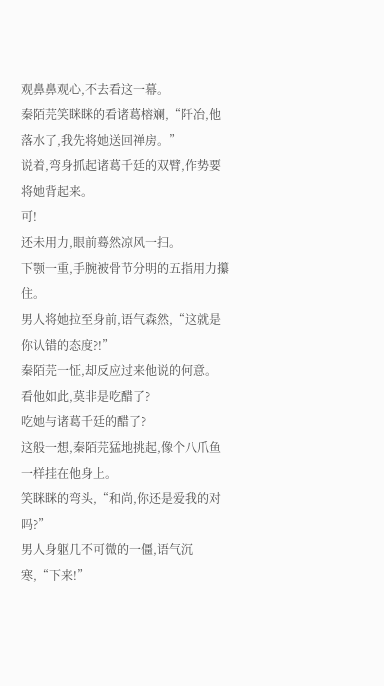观鼻鼻观心,不去看这一幕。
秦陌芫笑眯眯的看诸葛榕斓,“阡冶,他落水了,我先将她送回禅房。”
说着,弯身抓起诸葛千廷的双臂,作势要将她背起来。
可!
还未用力,眼前蓦然凉风一扫。
下颚一重,手腕被骨节分明的五指用力攥住。
男人将她拉至身前,语气森然,“这就是你认错的态度?!”
秦陌芫一怔,却反应过来他说的何意。
看他如此,莫非是吃醋了?
吃她与诸葛千廷的醋了?
这般一想,秦陌芫猛地挑起,像个八爪鱼一样挂在他身上。
笑眯眯的弯头,“和尚,你还是爱我的对吗?”
男人身躯几不可微的一僵,语气沉寒,“下来!”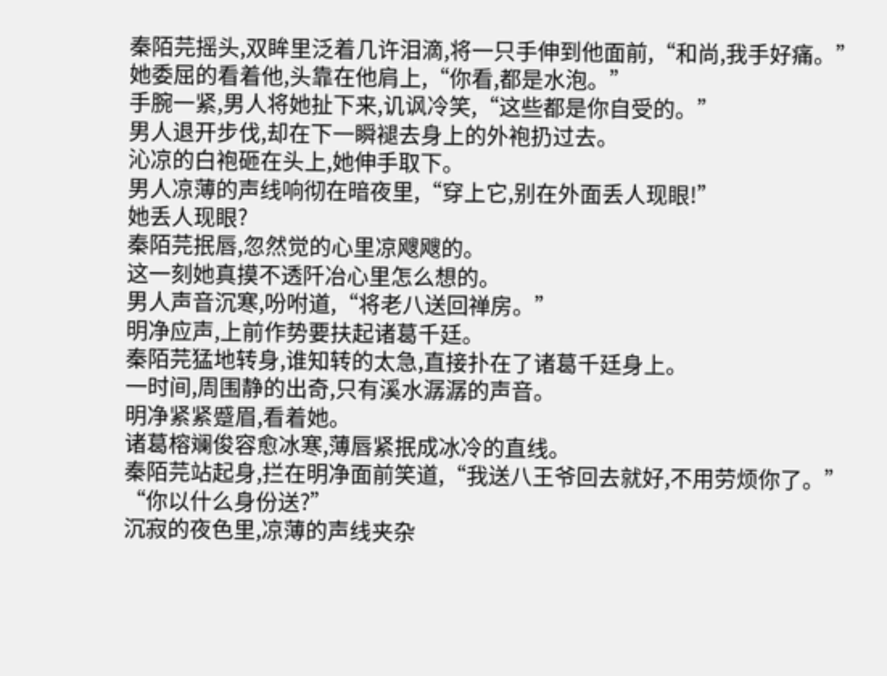秦陌芫摇头,双眸里泛着几许泪滴,将一只手伸到他面前,“和尚,我手好痛。”
她委屈的看着他,头靠在他肩上,“你看,都是水泡。”
手腕一紧,男人将她扯下来,讥讽冷笑,“这些都是你自受的。”
男人退开步伐,却在下一瞬褪去身上的外袍扔过去。
沁凉的白袍砸在头上,她伸手取下。
男人凉薄的声线响彻在暗夜里,“穿上它,别在外面丢人现眼!”
她丢人现眼?
秦陌芫抿唇,忽然觉的心里凉飕飕的。
这一刻她真摸不透阡冶心里怎么想的。
男人声音沉寒,吩咐道,“将老八送回禅房。”
明净应声,上前作势要扶起诸葛千廷。
秦陌芫猛地转身,谁知转的太急,直接扑在了诸葛千廷身上。
一时间,周围静的出奇,只有溪水潺潺的声音。
明净紧紧蹙眉,看着她。
诸葛榕斓俊容愈冰寒,薄唇紧抿成冰冷的直线。
秦陌芫站起身,拦在明净面前笑道,“我送八王爷回去就好,不用劳烦你了。”
“你以什么身份送?”
沉寂的夜色里,凉薄的声线夹杂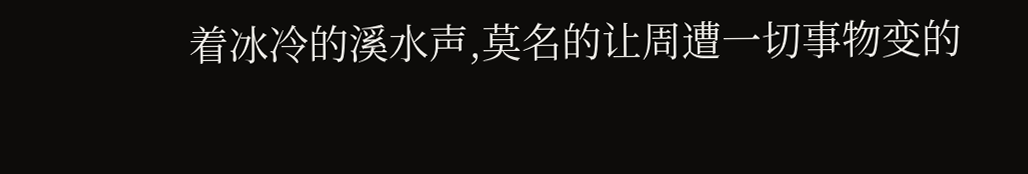着冰冷的溪水声,莫名的让周遭一切事物变的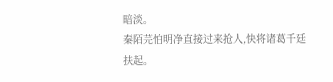暗淡。
秦陌芫怕明净直接过来抢人,快将诸葛千廷扶起。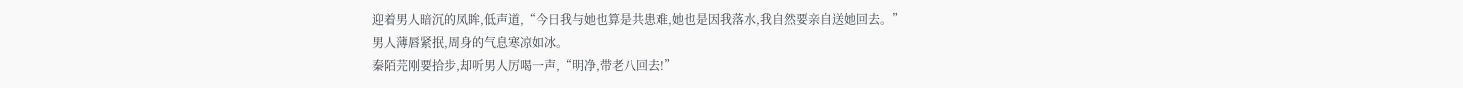迎着男人暗沉的凤眸,低声道,“今日我与她也算是共患难,她也是因我落水,我自然要亲自送她回去。”
男人薄唇紧抿,周身的气息寒凉如冰。
秦陌芫刚要拾步,却听男人厉喝一声,“明净,带老八回去!”